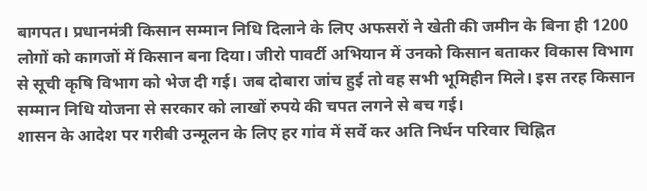बागपत। प्रधानमंत्री किसान सम्मान निधि दिलाने के लिए अफसरों ने खेती की जमीन के बिना ही 1200 लोगों को कागजों में किसान बना दिया। जीरो पावर्टी अभियान में उनको किसान बताकर विकास विभाग से सूची कृषि विभाग को भेज दी गई। जब दोबारा जांच हुई तो वह सभी भूमिहीन मिले। इस तरह किसान सम्मान निधि योजना से सरकार को लाखों रुपये की चपत लगने से बच गई।
शासन के आदेश पर गरीबी उन्मूलन के लिए हर गांव में सर्वे कर अति निर्धन परिवार चिह्नित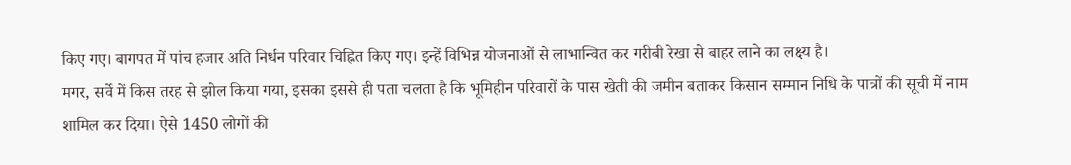किए गए। बागपत में पांच हजार अति निर्धन परिवार चिह्नित किए गए। इन्हें विभिन्न योजनाओं से लाभान्वित कर गरीबी रेखा से बाहर लाने का लक्ष्य है।
मगर, सर्वे में किस तरह से झोल किया गया, इसका इससे ही पता चलता है कि भूमिहीन परिवारों के पास खेती की जमीन बताकर किसान सम्मान निधि के पात्रों की सूची में नाम शामिल कर दिया। ऐसे 1450 लोगों की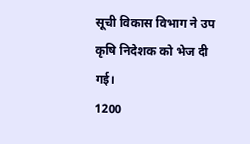सूची विकास विभाग ने उप कृषि निदेशक को भेज दी गई।
1200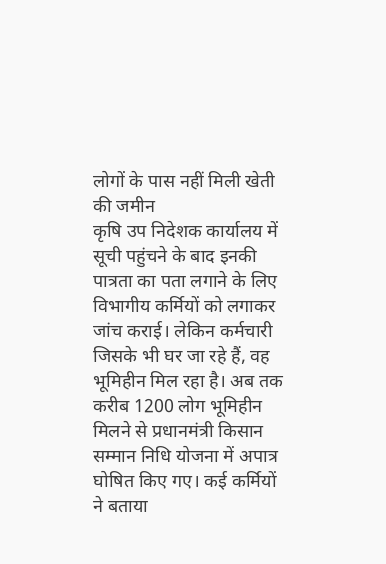लोगों के पास नहीं मिली खेती की जमीन
कृषि उप निदेशक कार्यालय में सूची पहुंचने के बाद इनकी पात्रता का पता लगाने के लिए विभागीय कर्मियों को लगाकर जांच कराई। लेकिन कर्मचारी जिसके भी घर जा रहे हैं, वह भूमिहीन मिल रहा है। अब तक करीब 1200 लोग भूमिहीन मिलने से प्रधानमंत्री किसान सम्मान निधि योजना में अपात्र घोषित किए गए। कई कर्मियों ने बताया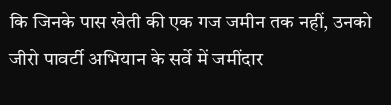कि जिनके पास खेती की एक गज जमीन तक नहीं, उनको जीरो पावर्टी अभियान के सर्वे में जमींदार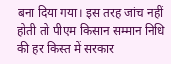बना दिया गया। इस तरह जांच नहीं होती तो पीएम किसान सम्मान निधि की हर किस्त में सरकार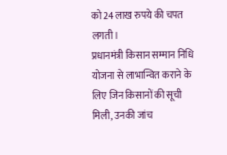को 24 लाख रुपये की चपत लगती।
प्रधानमंत्री किसान सम्मान निधि योजना से लाभान्वित कराने के लिए जिन किसानों की सूची मिली, उनकी जांच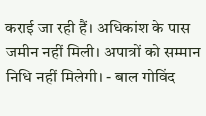कराई जा रही हैं। अधिकांश के पास जमीन नहीं मिली। अपात्रों को सम्मान निधि नहीं मिलेगी। - बाल गोविंद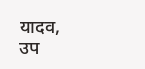यादव, उप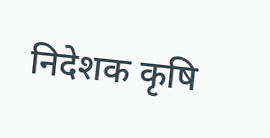निदेशक कृषि